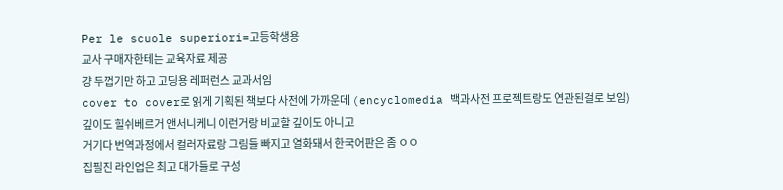Per le scuole superiori=고등학생용
교사 구매자한테는 교육자료 제공
걍 두껍기만 하고 고딩용 레퍼런스 교과서임
cover to cover로 읽게 기획된 책보다 사전에 가까운데 (encyclomedia 백과사전 프로젝트랑도 연관된걸로 보임)
깊이도 힐쉬베르거 앤서니케니 이런거랑 비교할 깊이도 아니고
거기다 번역과정에서 컬러자료랑 그림들 빠지고 열화돼서 한국어판은 좀 ㅇㅇ
집필진 라인업은 최고 대가들로 구성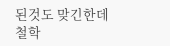된것도 맞긴한데
철학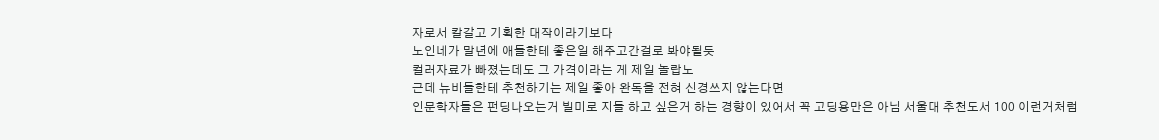자로서 칼갈고 기획한 대작이라기보다
노인네가 말년에 애들한테 좋은일 해주고간걸로 봐야될듯
컬러자료가 빠졌는데도 그 가격이라는 게 제일 놀랍노
근데 뉴비들한테 추천하기는 제일 좋아 완독을 전혀 신경쓰지 않는다면
인문학자들은 펀딩나오는거 빌미로 지들 하고 싶은거 하는 경향이 있어서 꼭 고딩용만은 아님 서울대 추천도서 100 이런거처럼